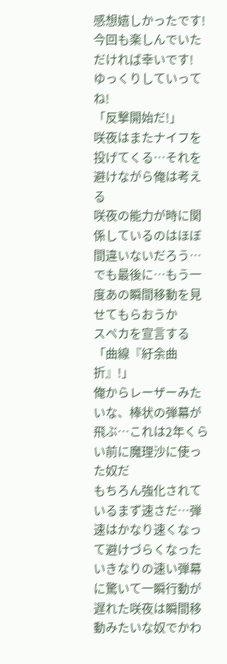感想嬉しかったです!
今回も楽しんでいただければ幸いです!
ゆっくりしていってね!
「反撃開始だ!」
咲夜はまたナイフを投げてくる…それを避けながら俺は考える
咲夜の能力が時に関係しているのはほぼ間違いないだろう…
でも最後に…もう一度あの瞬間移動を見せてもらおうか
スペカを宣言する
「曲線『紆余曲折』!」
俺からレーザーみたいな、棒状の弾幕が飛ぶ…これは2年くらい前に魔理沙に使った奴だ
もちろん強化されているまず速さだ…弾速はかなり速くなって避けづらくなった
いきなりの速い弾幕に驚いて一瞬行動が遅れた咲夜は瞬間移動みたいな奴でかわ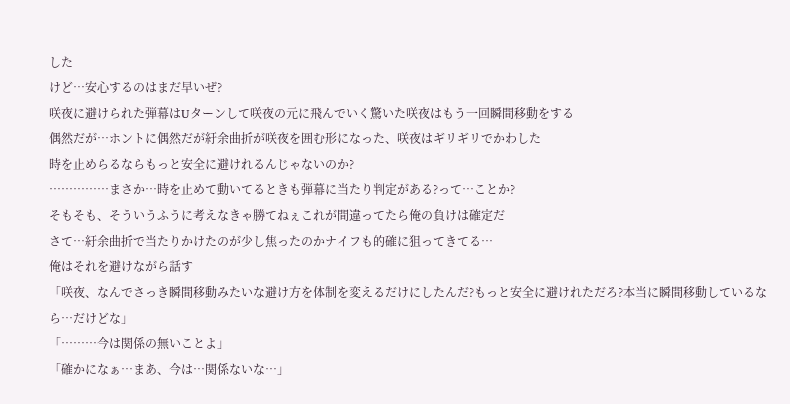した
けど…安心するのはまだ早いぜ?
咲夜に避けられた弾幕はUターンして咲夜の元に飛んでいく驚いた咲夜はもう一回瞬間移動をする
偶然だが…ホントに偶然だが紆余曲折が咲夜を囲む形になった、咲夜はギリギリでかわした
時を止めらるならもっと安全に避けれるんじゃないのか?
……………まさか…時を止めて動いてるときも弾幕に当たり判定がある?って…ことか?
そもそも、そういうふうに考えなきゃ勝てねぇこれが間違ってたら俺の負けは確定だ
さて…紆余曲折で当たりかけたのが少し焦ったのかナイフも的確に狙ってきてる…
俺はそれを避けながら話す
「咲夜、なんでさっき瞬間移動みたいな避け方を体制を変えるだけにしたんだ?もっと安全に避けれただろ?本当に瞬間移動しているなら…だけどな」
「………今は関係の無いことよ」
「確かになぁ…まあ、今は…関係ないな…」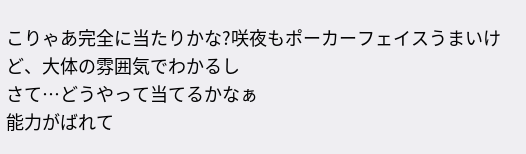こりゃあ完全に当たりかな?咲夜もポーカーフェイスうまいけど、大体の雰囲気でわかるし
さて…どうやって当てるかなぁ
能力がばれて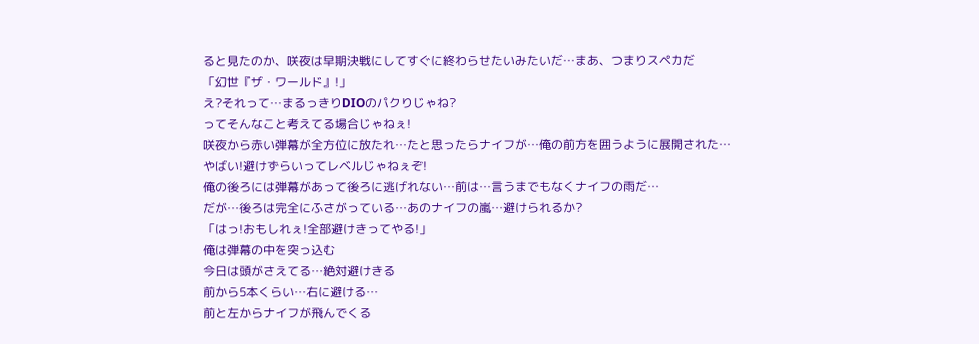ると見たのか、咲夜は早期決戦にしてすぐに終わらせたいみたいだ…まあ、つまりスペカだ
「幻世『ザ・ワールド』!」
え?それって…まるっきりDIOのパクりじゃね?
ってそんなこと考えてる場合じゃねぇ!
咲夜から赤い弾幕が全方位に放たれ…たと思ったらナイフが…俺の前方を囲うように展開された…
やばい!避けずらいってレベルじゃねぇぞ!
俺の後ろには弾幕があって後ろに逃げれない…前は…言うまでもなくナイフの雨だ…
だが…後ろは完全にふさがっている…あのナイフの嵐…避けられるか?
「はっ!おもしれぇ!全部避けきってやる!」
俺は弾幕の中を突っ込む
今日は頭がさえてる…絶対避けきる
前から5本くらい…右に避ける…
前と左からナイフが飛んでくる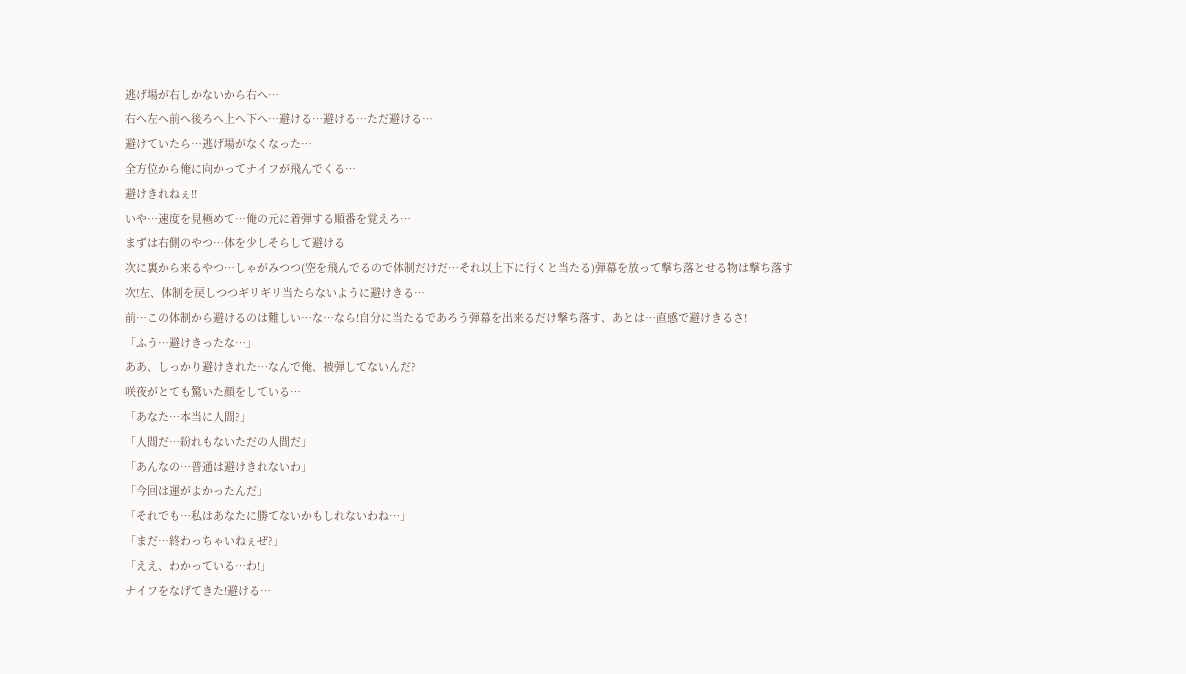逃げ場が右しかないから右へ…
右へ左へ前へ後ろへ上へ下へ…避ける…避ける…ただ避ける…
避けていたら…逃げ場がなくなった…
全方位から俺に向かってナイフが飛んでくる…
避けきれねぇ!!
いや…速度を見極めて…俺の元に着弾する順番を覚えろ…
まずは右側のやつ…体を少しそらして避ける
次に裏から来るやつ…しゃがみつつ(空を飛んでるので体制だけだ…それ以上下に行くと当たる)弾幕を放って撃ち落とせる物は撃ち落す
次!左、体制を戻しつつギリギリ当たらないように避けきる…
前…この体制から避けるのは難しい…な…なら!自分に当たるであろう弾幕を出来るだけ撃ち落す、あとは…直感で避けきるさ!
「ふう…避けきったな…」
ああ、しっかり避けきれた…なんで俺、被弾してないんだ?
咲夜がとても驚いた顔をしている…
「あなた…本当に人間?」
「人間だ…紛れもないただの人間だ」
「あんなの…普通は避けきれないわ」
「今回は運がよかったんだ」
「それでも…私はあなたに勝てないかもしれないわね…」
「まだ…終わっちゃいねぇぜ?」
「ええ、わかっている…わ!」
ナイフをなげてきた!避ける…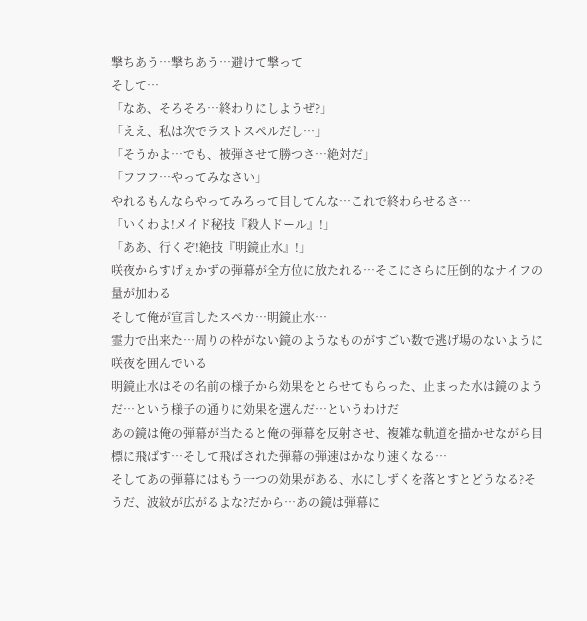撃ちあう…撃ちあう…避けて撃って
そして…
「なあ、そろそろ…終わりにしようぜ?」
「ええ、私は次でラストスペルだし…」
「そうかよ…でも、被弾させて勝つさ…絶対だ」
「フフフ…やってみなさい」
やれるもんならやってみろって目してんな…これで終わらせるさ…
「いくわよ!メイド秘技『殺人ドール』!」
「ああ、行くぞ!絶技『明鏡止水』!」
咲夜からすげぇかずの弾幕が全方位に放たれる…そこにさらに圧倒的なナイフの量が加わる
そして俺が宣言したスペカ…明鏡止水…
霊力で出来た…周りの枠がない鏡のようなものがすごい数で逃げ場のないように咲夜を囲んでいる
明鏡止水はその名前の様子から効果をとらせてもらった、止まった水は鏡のようだ…という様子の通りに効果を選んだ…というわけだ
あの鏡は俺の弾幕が当たると俺の弾幕を反射させ、複雑な軌道を描かせながら目標に飛ばす…そして飛ばされた弾幕の弾速はかなり速くなる…
そしてあの弾幕にはもう一つの効果がある、水にしずくを落とすとどうなる?そうだ、波紋が広がるよな?だから…あの鏡は弾幕に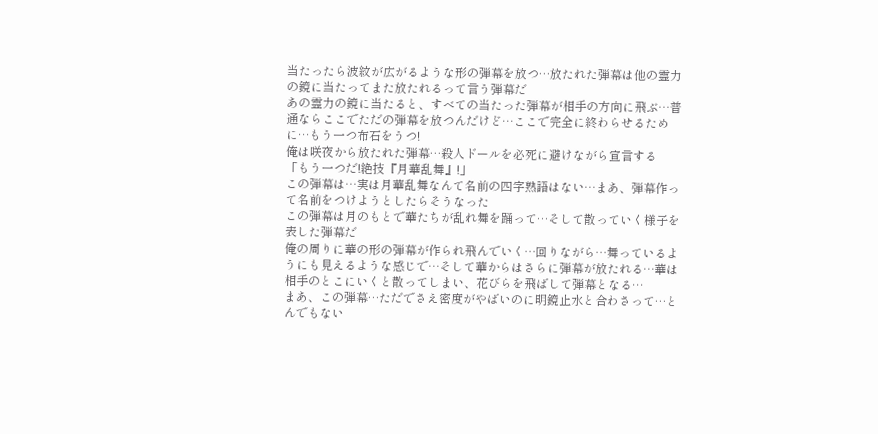当たったら波紋が広がるような形の弾幕を放つ…放たれた弾幕は他の霊力の鏡に当たってまた放たれるって言う弾幕だ
あの霊力の鏡に当たると、すべての当たった弾幕が相手の方向に飛ぶ…普通ならここでただの弾幕を放つんだけど…ここで完全に終わらせるために…もう一つ布石をうつ!
俺は咲夜から放たれた弾幕…殺人ドールを必死に避けながら宣言する
「もう一つだ!絶技『月華乱舞』!」
この弾幕は…実は月華乱舞なんて名前の四字熟語はない…まあ、弾幕作って名前をつけようとしたらそうなった
この弾幕は月のもとで華たちが乱れ舞を踊って…そして散っていく様子を表した弾幕だ
俺の周りに華の形の弾幕が作られ飛んでいく…回りながら…舞っているようにも見えるような感じで…そして華からはさらに弾幕が放たれる…華は相手のとこにいくと散ってしまい、花びらを飛ばして弾幕となる…
まあ、この弾幕…ただでさえ密度がやばいのに明鏡止水と合わさって…とんでもない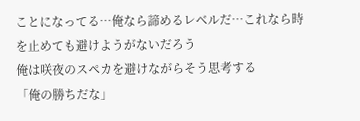ことになってる…俺なら諦めるレベルだ…これなら時を止めても避けようがないだろう
俺は咲夜のスペカを避けながらそう思考する
「俺の勝ちだな」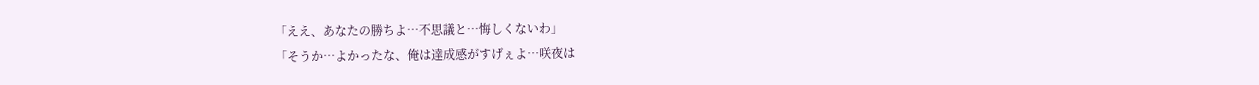「ええ、あなたの勝ちよ…不思議と…悔しくないわ」
「そうか…よかったな、俺は達成感がすげぇよ…咲夜は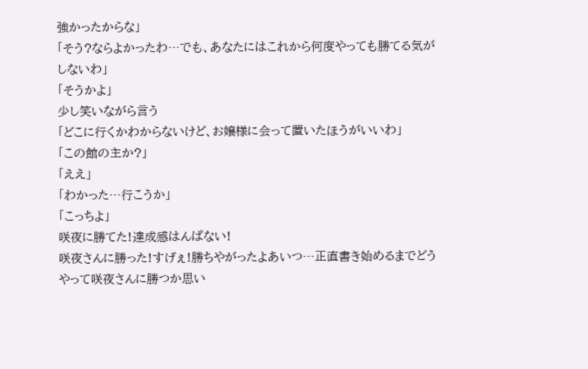強かったからな」
「そう?ならよかったわ…でも、あなたにはこれから何度やっても勝てる気がしないわ」
「そうかよ」
少し笑いながら言う
「どこに行くかわからないけど、お嬢様に会って置いたほうがいいわ」
「この館の主か?」
「ええ」
「わかった…行こうか」
「こっちよ」
咲夜に勝てた!達成感はんぱない!
咲夜さんに勝った!すげぇ!勝ちやがったよあいつ…正直書き始めるまでどうやって咲夜さんに勝つか思い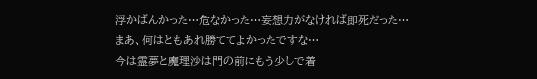浮かばんかった…危なかった…妄想力がなければ即死だった…
まあ、何はともあれ勝ててよかったですな…
今は霊夢と魔理沙は門の前にもう少しで着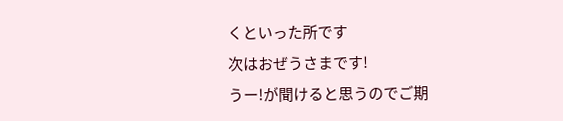くといった所です
次はおぜうさまです!
うー!が聞けると思うのでご期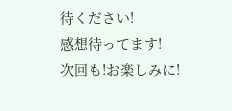待ください!
感想待ってます!
次回も!お楽しみに!